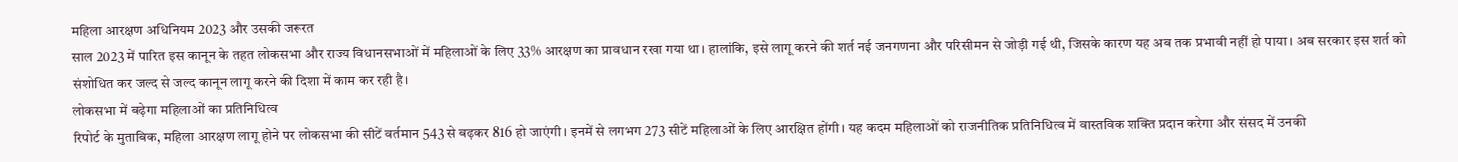महिला आरक्षण अधिनियम 2023 और उसकी जरूरत
साल 2023 में पारित इस कानून के तहत लोकसभा और राज्य विधानसभाओं में महिलाओं के लिए 33% आरक्षण का प्रावधान रखा गया था। हालांकि, इसे लागू करने की शर्त नई जनगणना और परिसीमन से जोड़ी गई थी, जिसके कारण यह अब तक प्रभावी नहीं हो पाया। अब सरकार इस शर्त को संशोधित कर जल्द से जल्द कानून लागू करने की दिशा में काम कर रही है।
लोकसभा में बढ़ेगा महिलाओं का प्रतिनिधित्व
रिपोर्ट के मुताबिक, महिला आरक्षण लागू होने पर लोकसभा की सीटें वर्तमान 543 से बढ़कर 816 हो जाएंगी। इनमें से लगभग 273 सीटें महिलाओं के लिए आरक्षित होंगी। यह कदम महिलाओं को राजनीतिक प्रतिनिधित्व में वास्तविक शक्ति प्रदान करेगा और संसद में उनकी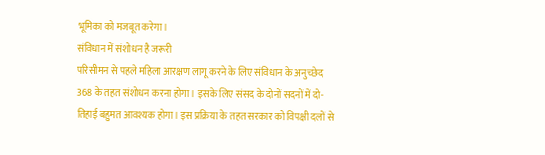भूमिका को मजबूत करेगा।
संविधान में संशोधन है जरूरी
परिसीमन से पहले महिला आरक्षण लागू करने के लिए संविधान के अनुच्छेद 368 के तहत संशोधन करना होगा। इसके लिए संसद के दोनों सदनों में दो-तिहाई बहुमत आवश्यक होगा। इस प्रक्रिया के तहत सरकार को विपक्षी दलों से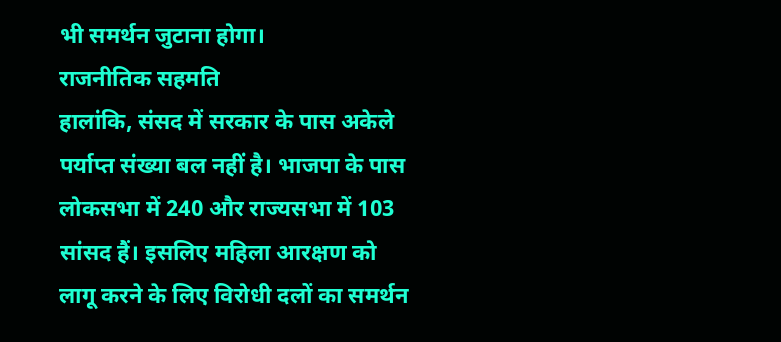भी समर्थन जुटाना होगा।
राजनीतिक सहमति
हालांकि, संसद में सरकार के पास अकेले पर्याप्त संख्या बल नहीं है। भाजपा के पास लोकसभा में 240 और राज्यसभा में 103 सांसद हैं। इसलिए महिला आरक्षण को लागू करने के लिए विरोधी दलों का समर्थन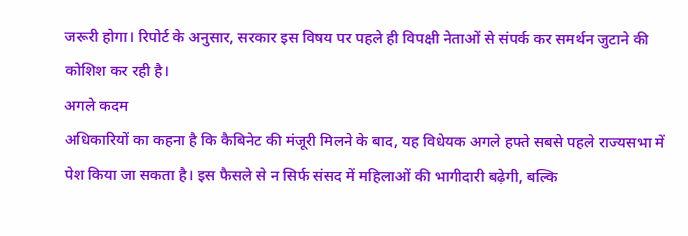जरूरी होगा। रिपोर्ट के अनुसार, सरकार इस विषय पर पहले ही विपक्षी नेताओं से संपर्क कर समर्थन जुटाने की कोशिश कर रही है।
अगले कदम
अधिकारियों का कहना है कि कैबिनेट की मंजूरी मिलने के बाद, यह विधेयक अगले हफ्ते सबसे पहले राज्यसभा में पेश किया जा सकता है। इस फैसले से न सिर्फ संसद में महिलाओं की भागीदारी बढ़ेगी, बल्कि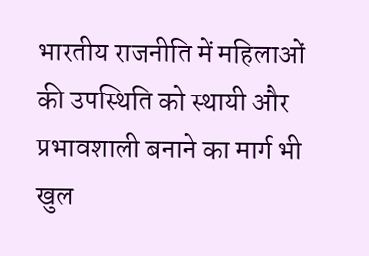भारतीय राजनीति में महिलाओं की उपस्थिति को स्थायी और प्रभावशाली बनाने का मार्ग भी खुल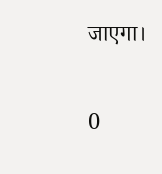जाएगा।

0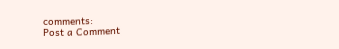comments:
Post a Comment